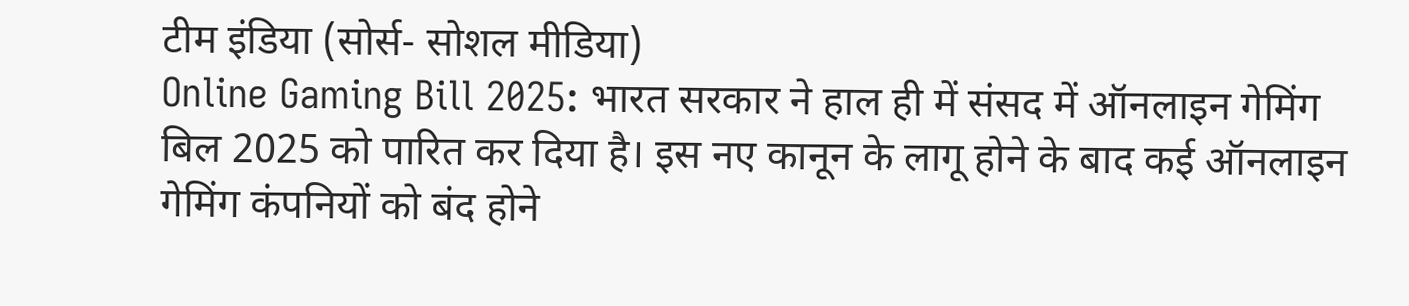टीम इंडिया (सोर्स- सोशल मीडिया)
Online Gaming Bill 2025: भारत सरकार ने हाल ही में संसद में ऑनलाइन गेमिंग बिल 2025 को पारित कर दिया है। इस नए कानून के लागू होने के बाद कई ऑनलाइन गेमिंग कंपनियों को बंद होने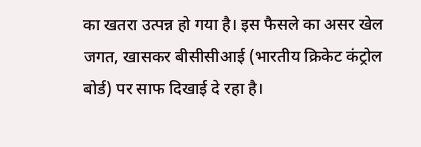का खतरा उत्पन्न हो गया है। इस फैसले का असर खेल जगत, खासकर बीसीसीआई (भारतीय क्रिकेट कंट्रोल बोर्ड) पर साफ दिखाई दे रहा है।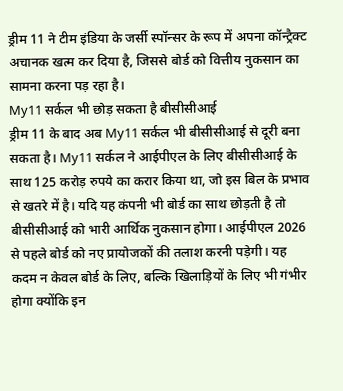ड्रीम 11 ने टीम इंडिया के जर्सी स्पॉन्सर के रूप में अपना कॉन्ट्रैक्ट अचानक खत्म कर दिया है, जिससे बोर्ड को वित्तीय नुकसान का सामना करना पड़ रहा है।
My11 सर्कल भी छोड़ सकता है बीसीसीआई
ड्रीम 11 के बाद अब My11 सर्कल भी बीसीसीआई से दूरी बना सकता है। My11 सर्कल ने आईपीएल के लिए बीसीसीआई के साथ 125 करोड़ रुपये का करार किया था, जो इस बिल के प्रभाव से खतरे में है। यदि यह कंपनी भी बोर्ड का साथ छोड़ती है तो बीसीसीआई को भारी आर्थिक नुकसान होगा। आईपीएल 2026 से पहले बोर्ड को नए प्रायोजकों की तलाश करनी पड़ेगी। यह कदम न केवल बोर्ड के लिए, बल्कि खिलाड़ियों के लिए भी गंभीर होगा क्योंकि इन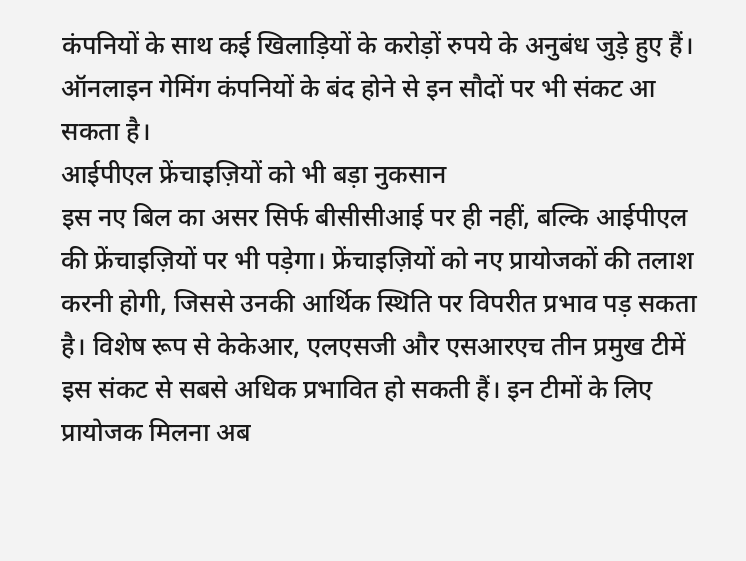कंपनियों के साथ कई खिलाड़ियों के करोड़ों रुपये के अनुबंध जुड़े हुए हैं। ऑनलाइन गेमिंग कंपनियों के बंद होने से इन सौदों पर भी संकट आ सकता है।
आईपीएल फ्रेंचाइज़ियों को भी बड़ा नुकसान
इस नए बिल का असर सिर्फ बीसीसीआई पर ही नहीं, बल्कि आईपीएल की फ्रेंचाइज़ियों पर भी पड़ेगा। फ्रेंचाइज़ियों को नए प्रायोजकों की तलाश करनी होगी, जिससे उनकी आर्थिक स्थिति पर विपरीत प्रभाव पड़ सकता है। विशेष रूप से केकेआर, एलएसजी और एसआरएच तीन प्रमुख टीमें इस संकट से सबसे अधिक प्रभावित हो सकती हैं। इन टीमों के लिए प्रायोजक मिलना अब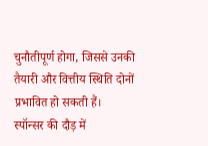चुनौतीपूर्ण होगा, जिससे उनकी तैयारी और वित्तीय स्थिति दोनों प्रभावित हो सकती हैं।
स्पॉन्सर की दौड़ में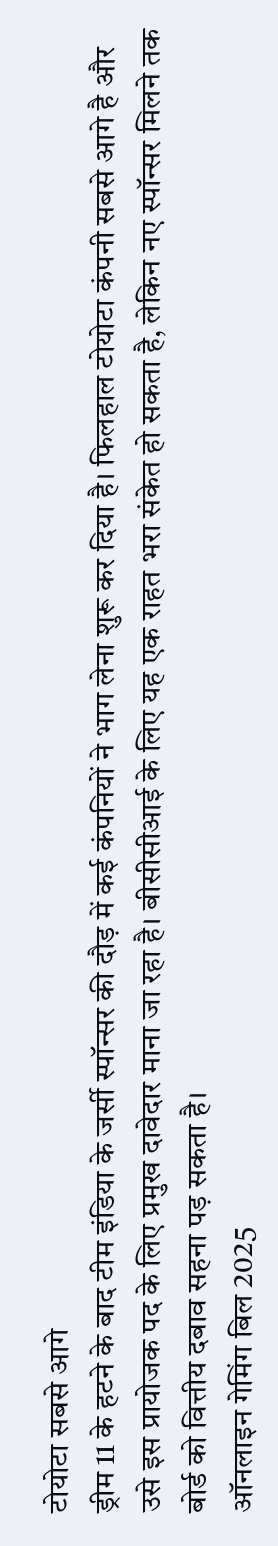टोयोटा सबसे आगे
ड्रीम 11 के हटने के बाद टीम इंडिया के जर्सी स्पॉन्सर की दौड़ में कई कंपनियों ने भाग लेना शुरू कर दिया है। फिलहाल टोयोटा कंपनी सबसे आगे है और उसे इस प्रायोजक पद के लिए प्रमुख दावेदार माना जा रहा है। बीसीसीआई के लिए यह एक राहत भरा संकेत हो सकता है, लेकिन नए स्पॉन्सर मिलने तक बोर्ड को वित्तीय दबाव सहना पड़ सकता है।
ऑनलाइन गेमिंग बिल 2025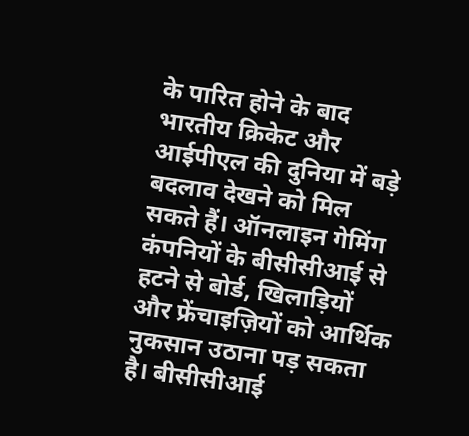के पारित होने के बाद भारतीय क्रिकेट और आईपीएल की दुनिया में बड़े बदलाव देखने को मिल सकते हैं। ऑनलाइन गेमिंग कंपनियों के बीसीसीआई से हटने से बोर्ड, खिलाड़ियों और फ्रेंचाइज़ियों को आर्थिक नुकसान उठाना पड़ सकता है। बीसीसीआई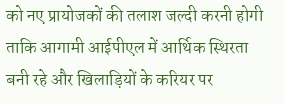को नए प्रायोजकों की तलाश जल्दी करनी होगी ताकि आगामी आईपीएल में आर्थिक स्थिरता बनी रहे और खिलाड़ियों के करियर पर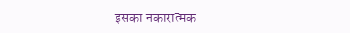इसका नकारात्मक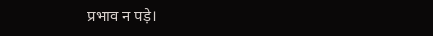प्रभाव न पड़े।